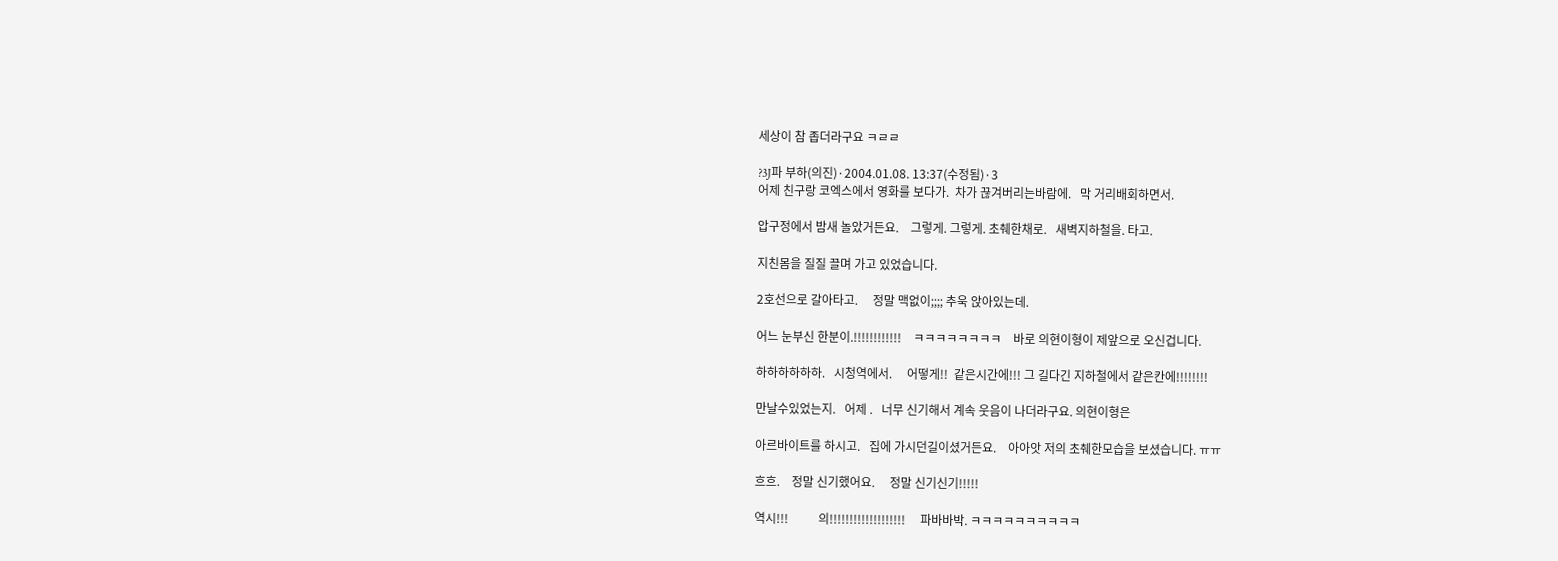세상이 참 좁더라구요 ㅋㄹㄹ

?3J파 부하(의진)·2004.01.08. 13:37(수정됨)·3
어제 친구랑 코엑스에서 영화를 보다가.  차가 끊겨버리는바람에.   막 거리배회하면서.

압구정에서 밤새 놀았거든요.    그렇게. 그렇게. 초췌한채로.   새벽지하철을. 타고.

지친몸을 질질 끌며 가고 있었습니다.

2호선으로 갈아타고.     정말 맥없이;;;; 추욱 앉아있는데.

어느 눈부신 한분이.!!!!!!!!!!!!    ㅋㅋㅋㅋㅋㅋㅋㅋ    바로 의현이형이 제앞으로 오신겁니다.

하하하하하하.   시청역에서.     어떻게!!  같은시간에!!! 그 길다긴 지하철에서 같은칸에!!!!!!!!

만날수있었는지.   어제 .   너무 신기해서 계속 웃음이 나더라구요. 의현이형은

아르바이트를 하시고.   집에 가시던길이셨거든요.    아아앗 저의 초췌한모습을 보셨습니다. ㅠㅠ

흐흐.    정말 신기했어요.     정말 신기신기!!!!!

역시!!!          의!!!!!!!!!!!!!!!!!!!     파바바박. ㅋㅋㅋㅋㅋㅋㅋㅋㅋㅋ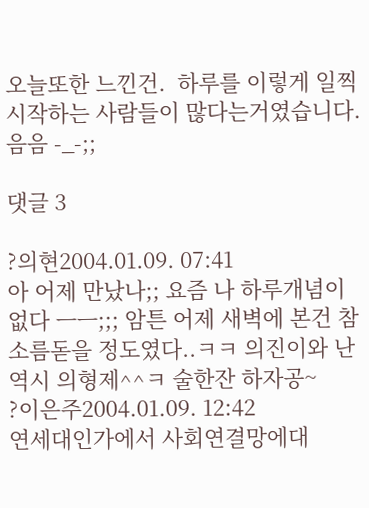오늘또한 느낀건.  하루를 이렇게 일찍시작하는 사람들이 많다는거였습니다.    음음 -_-;;

댓글 3

?의현2004.01.09. 07:41
아 어제 만났나;; 요즘 나 하루개념이 없다 ㅡㅡ;;; 암튼 어제 새벽에 본건 참 소름돋을 정도였다..ㅋㅋ 의진이와 난 역시 의형제^^ㅋ 술한잔 하자공~
?이은주2004.01.09. 12:42
연세대인가에서 사회연결망에대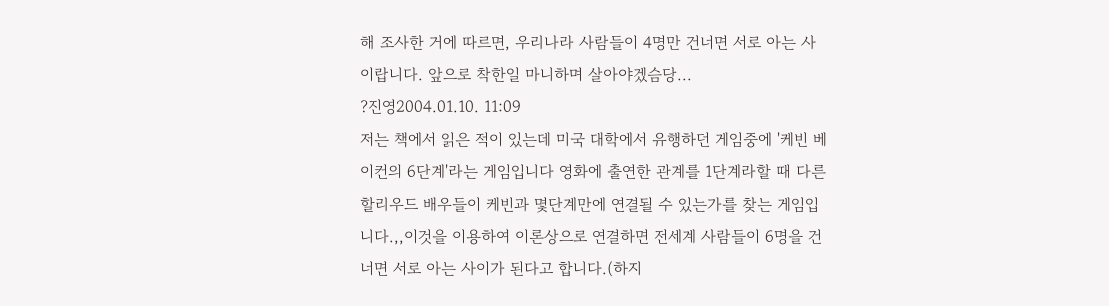해 조사한 거에 따르면, 우리나라 사람들이 4명만 건너면 서로 아는 사이랍니다. 앞으로 착한일 마니하며 살아야겠슴당...
?진영2004.01.10. 11:09
저는 책에서 읽은 적이 있는데 미국 대학에서 유행하던 게임중에 '케빈 베이컨의 6단계'라는 게임입니다 영화에 출연한 관계를 1단계라할 때 다른 할리우드 배우들이 케빈과 몇단계만에 연결될 수 있는가를 찾는 게임입니다.,,이것을 이용하여 이론상으로 연결하면 전세계 사람들이 6명을 건너면 서로 아는 사이가 된다고 합니다.(하지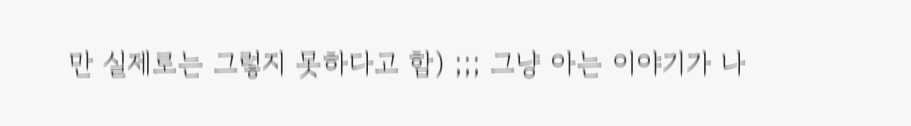만 실제로는 그렇지 못하다고 함) ;;; 그냥 아는 이야기가 나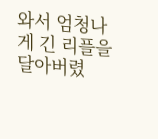와서 엄청나게 긴 리플을 달아버렸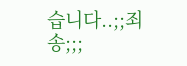습니다..;;죄송;;;